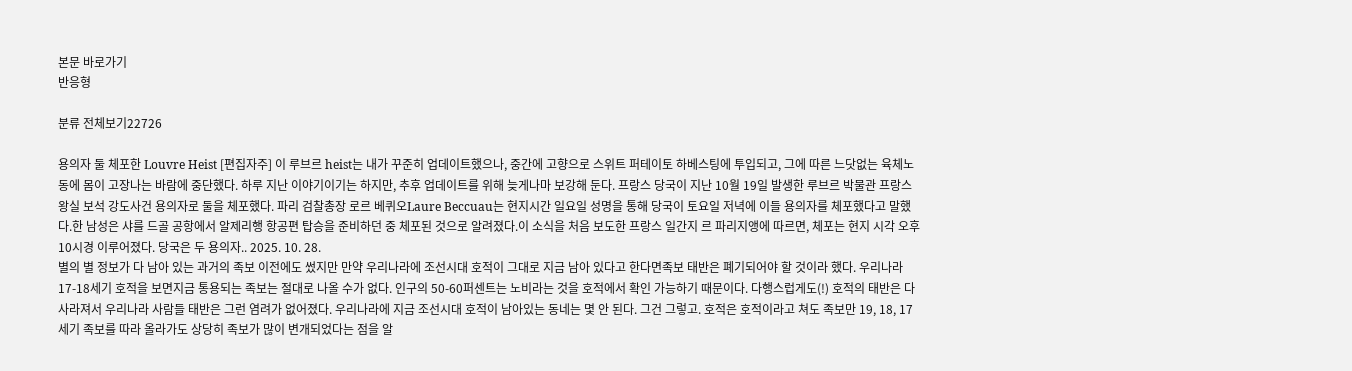본문 바로가기
반응형

분류 전체보기22726

용의자 둘 체포한 Louvre Heist [편집자주] 이 루브르 heist는 내가 꾸준히 업데이트했으나, 중간에 고향으로 스위트 퍼테이토 하베스팅에 투입되고, 그에 따른 느닷없는 육체노동에 몸이 고장나는 바람에 중단했다. 하루 지난 이야기이기는 하지만, 추후 업데이트를 위해 늦게나마 보강해 둔다. 프랑스 당국이 지난 10월 19일 발생한 루브르 박물관 프랑스 왕실 보석 강도사건 용의자로 둘을 체포했다. 파리 검찰총장 로르 베퀴오Laure Beccuau는 현지시간 일요일 성명을 통해 당국이 토요일 저녁에 이들 용의자를 체포했다고 말했다.한 남성은 샤를 드골 공항에서 알제리행 항공편 탑승을 준비하던 중 체포된 것으로 알려졌다.이 소식을 처음 보도한 프랑스 일간지 르 파리지앵에 따르면, 체포는 현지 시각 오후 10시경 이루어졌다. 당국은 두 용의자.. 2025. 10. 28.
별의 별 정보가 다 남아 있는 과거의 족보 이전에도 썼지만 만약 우리나라에 조선시대 호적이 그대로 지금 남아 있다고 한다면족보 태반은 폐기되어야 할 것이라 했다. 우리나라 17-18세기 호적을 보면지금 통용되는 족보는 절대로 나올 수가 없다. 인구의 50-60퍼센트는 노비라는 것을 호적에서 확인 가능하기 때문이다. 다행스럽게도(!) 호적의 태반은 다 사라져서 우리나라 사람들 태반은 그런 염려가 없어졌다. 우리나라에 지금 조선시대 호적이 남아있는 동네는 몇 안 된다. 그건 그렇고. 호적은 호적이라고 쳐도 족보만 19, 18, 17세기 족보를 따라 올라가도 상당히 족보가 많이 변개되었다는 점을 알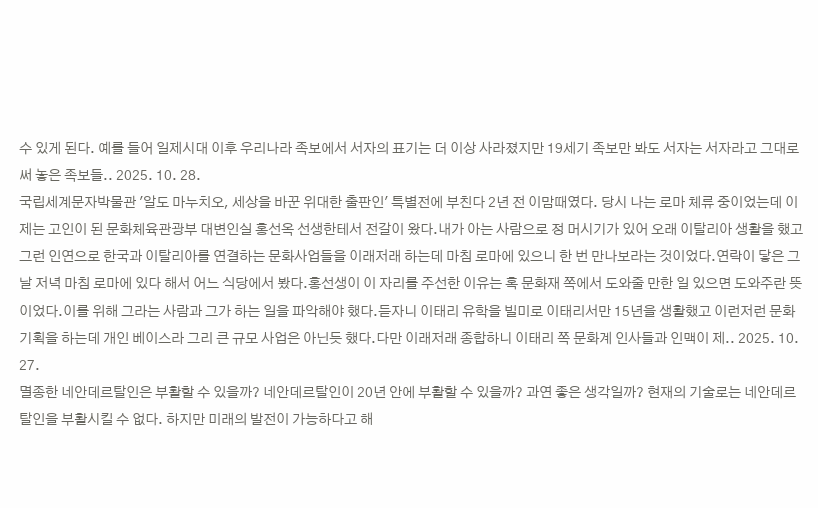수 있게 된다. 예를 들어 일제시대 이후 우리나라 족보에서 서자의 표기는 더 이상 사라졌지만 19세기 족보만 봐도 서자는 서자라고 그대로 써 놓은 족보들.. 2025. 10. 28.
국립세계문자박물관 '알도 마누치오, 세상을 바꾼 위대한 출판인' 특별전에 부친다 2년 전 이맘때였다. 당시 나는 로마 체류 중이었는데 이제는 고인이 된 문화체육관광부 대변인실 홍선옥 선생한테서 전갈이 왔다.내가 아는 사람으로 정 머시기가 있어 오래 이탈리아 생활을 했고 그런 인연으로 한국과 이탈리아를 연결하는 문화사업들을 이래저래 하는데 마침 로마에 있으니 한 번 만나보라는 것이었다.연락이 닿은 그날 저녁 마침 로마에 있다 해서 어느 식당에서 봤다.홍선생이 이 자리를 주선한 이유는 혹 문화재 쪽에서 도와줄 만한 일 있으면 도와주란 뜻이었다.이를 위해 그라는 사람과 그가 하는 일을 파악해야 했다.듣자니 이태리 유학을 빌미로 이태리서만 15년을 생활했고 이런저런 문화기획을 하는데 개인 베이스라 그리 큰 규모 사업은 아닌듯 했다.다만 이래저래 종합하니 이태리 쪽 문화계 인사들과 인맥이 제.. 2025. 10. 27.
멸종한 네안데르탈인은 부활할 수 있을까? 네안데르탈인이 20년 안에 부활할 수 있을까? 과연 좋은 생각일까? 현재의 기술로는 네안데르탈인을 부활시킬 수 없다. 하지만 미래의 발전이 가능하다고 해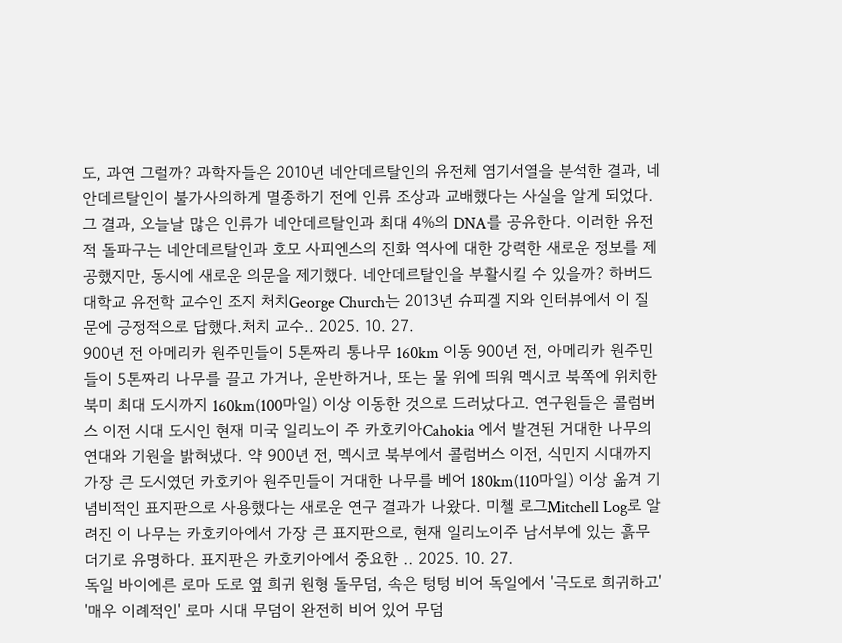도, 과연 그럴까? 과학자들은 2010년 네안데르탈인의 유전체 염기서열을 분석한 결과, 네안데르탈인이 불가사의하게 멸종하기 전에 인류 조상과 교배했다는 사실을 알게 되었다. 그 결과, 오늘날 많은 인류가 네안데르탈인과 최대 4%의 DNA를 공유한다. 이러한 유전적 돌파구는 네안데르탈인과 호모 사피엔스의 진화 역사에 대한 강력한 새로운 정보를 제공했지만, 동시에 새로운 의문을 제기했다. 네안데르탈인을 부활시킬 수 있을까? 하버드 대학교 유전학 교수인 조지 처치George Church는 2013년 슈피겔 지와 인터뷰에서 이 질문에 긍정적으로 답했다.처치 교수.. 2025. 10. 27.
900년 전 아메리카 원주민들이 5톤짜리 통나무 160km 이동 900년 전, 아메리카 원주민들이 5톤짜리 나무를 끌고 가거나, 운반하거나, 또는 물 위에 띄워 멕시코 북쪽에 위치한 북미 최대 도시까지 160km(100마일) 이상 이동한 것으로 드러났다고. 연구원들은 콜럼버스 이전 시대 도시인 현재 미국 일리노이 주 카호키아Cahokia 에서 발견된 거대한 나무의 연대와 기원을 밝혀냈다. 약 900년 전, 멕시코 북부에서 콜럼버스 이전, 식민지 시대까지 가장 큰 도시였던 카호키아 원주민들이 거대한 나무를 베어 180km(110마일) 이상 옮겨 기념비적인 표지판으로 사용했다는 새로운 연구 결과가 나왔다. 미첼 로그Mitchell Log로 알려진 이 나무는 카호키아에서 가장 큰 표지판으로, 현재 일리노이주 남서부에 있는 흙무더기로 유명하다. 표지판은 카호키아에서 중요한 .. 2025. 10. 27.
독일 바이에른 로마 도로 옆 희귀 원형 돌무덤, 속은 텅텅 비어 독일에서 '극도로 희귀하고' '매우 이례적인' 로마 시대 무덤이 완전히 비어 있어 무덤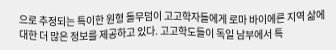으로 추정되는 특이한 원형 돌무덤이 고고학자들에게 로마 바이에른 지역 삶에 대한 더 많은 정보를 제공하고 있다. 고고학도들이 독일 남부에서 특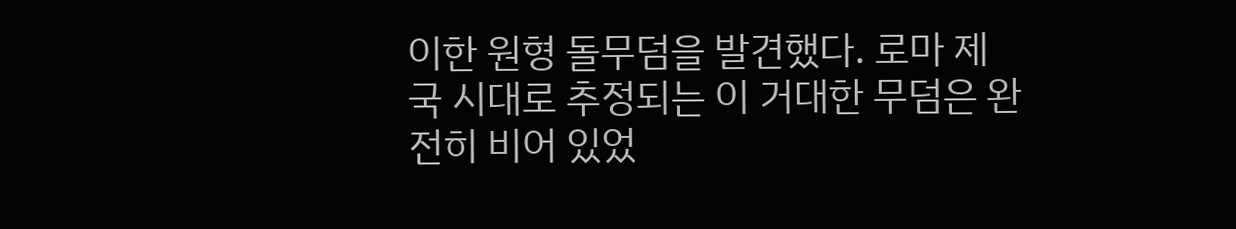이한 원형 돌무덤을 발견했다. 로마 제국 시대로 추정되는 이 거대한 무덤은 완전히 비어 있었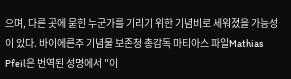으며, 다른 곳에 묻힌 누군가를 기리기 위한 기념비로 세워졌을 가능성이 있다. 바이에른주 기념물 보존청 총감독 마티아스 파일Mathias Pfeil은 번역된 성명에서 "이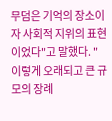무덤은 기억의 장소이자 사회적 지위의 표현이었다"고 말했다. "이렇게 오래되고 큰 규모의 장례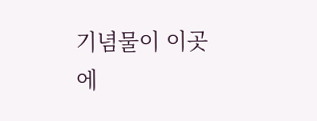기념물이 이곳에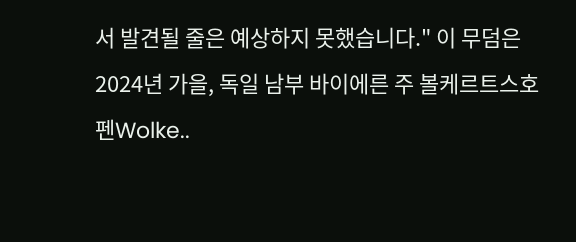서 발견될 줄은 예상하지 못했습니다." 이 무덤은 2024년 가을, 독일 남부 바이에른 주 볼케르트스호펜Wolke..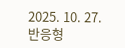2025. 10. 27.
반응형